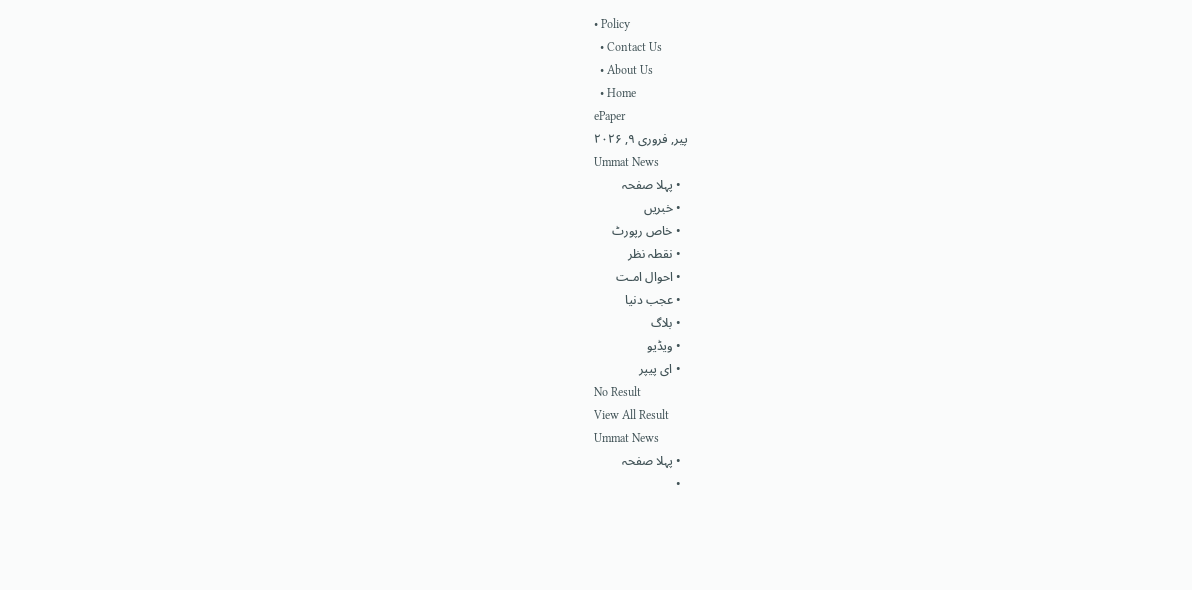• Policy
  • Contact Us
  • About Us
  • Home
ePaper
پیر, فروری ۹, ۲۰۲۶
Ummat News
  • پہلا صفحہ
  • خبریں
  • خاص رپورٹ
  • نقطہ نظر
  • احوال امـت
  • عجب دنیا
  • بلاگ
  • ویڈیو
  • ای پیپر
No Result
View All Result
Ummat News
  • پہلا صفحہ
  •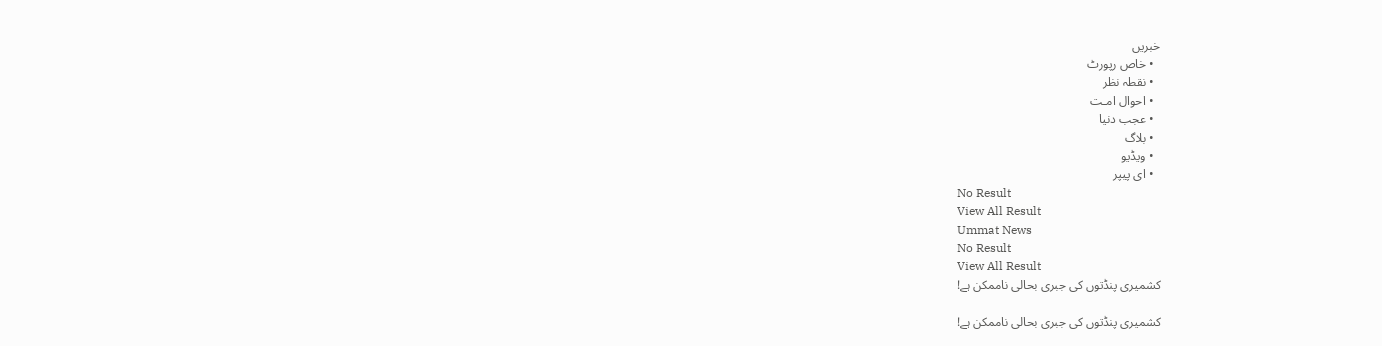خبریں
  • خاص رپورٹ
  • نقطہ نظر
  • احوال امـت
  • عجب دنیا
  • بلاگ
  • ویڈیو
  • ای پیپر
No Result
View All Result
Ummat News
No Result
View All Result
کشمیری پنڈتوں کی جبری بحالی ناممکن ہے!

کشمیری پنڈتوں کی جبری بحالی ناممکن ہے!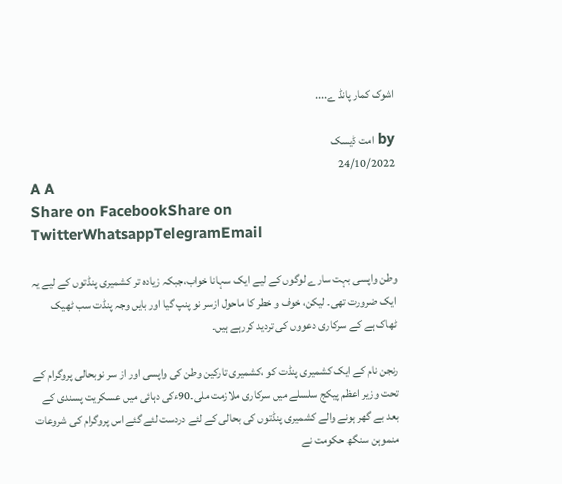اشوک کمار پانڈ ے....

by امت ڈیسک
24/10/2022
A A
Share on FacebookShare on TwitterWhatsappTelegramEmail

وطن واپسی بہت سارے لوگوں کے لیے ایک سہانا خواب،جبکہ زیادہ تر کشمیری پنڈتوں کے لیے یہ ایک ضرورت تھی۔ لیکن، خوف و خطر کا ماحول ازسر نو پنپ گیا اور بایں وجہ پنڈت سب ٹھیک ٹھاک ہے کے سرکاری دعووں کی تردید کررہے ہیں۔

رنجن نام کے ایک کشمیری پنڈت کو ،کشمیری تارکین وطن کی واپسی اور از سر نوبحالی پروگرام کے تحت وزیر اعظم پیکج سلسلے میں سرکاری ملازمت ملی۔90ءکی دہائی میں عسکریت پسندی کے بعد بے گھر ہونے والے کشمیری پنڈتوں کی بحالی کے لئے دردست لئے گئے اس پروگرام کی شروعات منموہن سنگھ حکومت نے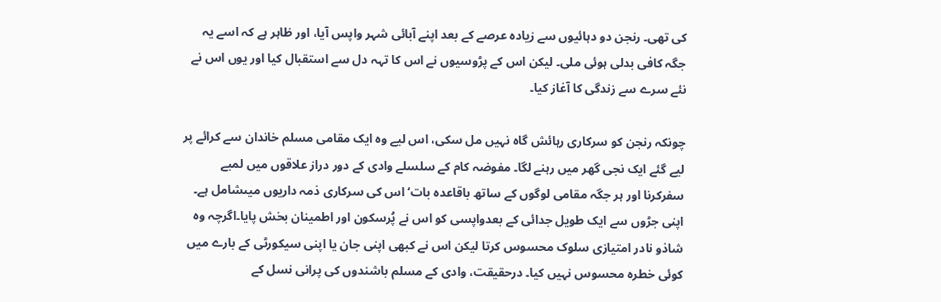کی تھی۔ رنجن دو دہائیوں سے زیادہ عرصے کے بعد اپنے آبائی شہر واپس آیا، اور ظاہر ہے کہ اسے یہ جگہ کافی بدلی ہوئی ملی۔ لیکن اس کے پڑوسیوں نے اس کا تہہ دل سے استقبال کیا اور یوں اس نے نئے سرے سے زندگی کا آغاز کیا۔

چونکہ رنجن کو سرکاری رہائش گاہ نہیں مل سکی، اس لیے وہ ایک مقامی مسلم خاندان سے کرائے پر لیے گئے ایک نجی گھر میں رہنے لگا۔ مفوضہ کام کے سلسلے وادی کے دور دراز علاقوں میں لمبے سفرکرنا اور ہر جگہ مقامی لوگوں کے ساتھ باقاعدہ بات‘ اس کی سرکاری ذمہ داریوں میںشامل ہے۔ اپنی جڑوں سے ایک طویل جدائی کے بعدواپسی کو اس نے پُرسکون اور اطمینان بخش پایا۔اگرچہ وہ شاذو نادر امتیازی سلوک محسوس کرتا لیکن اس نے کبھی اپنی جان یا اپنی سیکورٹی کے بارے میں کوئی خطرہ محسوس نہیں کیا۔ درحقیقت، وادی کے مسلم باشندوں کی پرانی نسل کے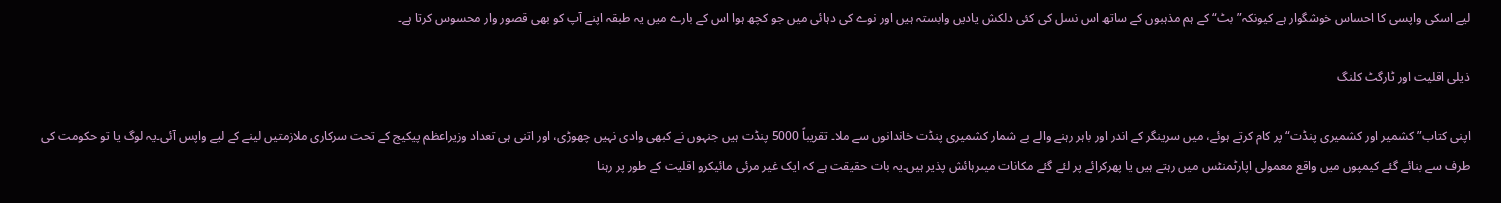لیے اسکی واپسی کا احساس خوشگوار ہے کیونکہ” بٹ“ کے ہم مذہبوں کے ساتھ اس نسل کی کئی دلکش یادیں وابستہ ہیں اور نوے کی دہائی میں جو کچھ ہوا اس کے بارے میں یہ طبقہ اپنے آپ کو بھی قصور وار محسوس کرتا ہے۔

ذیلی اقلیت اور ٹارگٹ کلنگ

اپنی کتاب”کشمیر اور کشمیری پنڈت“پر کام کرتے ہوئے، میں سرینگر کے اندر اور باہر رہنے والے بے شمار کشمیری پنڈت خاندانوں سے ملا۔ تقریباً 5000 پنڈت ہیں جنہوں نے کبھی وادی نہیں چھوڑی، اور اتنی ہی تعداد وزیراعظم پیکیج کے تحت سرکاری ملازمتیں لینے کے لیے واپس آئی۔یہ لوگ یا تو حکومت کی طرف سے بنائے گئے کیمپوں میں واقع معمولی اپارٹمنٹس میں رہتے ہیں یا پھرکرائے پر لئے گئے مکانات میںرہائش پذیر ہیں۔یہ بات حقیقت ہے کہ ایک غیر مرئی مائیکرو اقلیت کے طور پر رہنا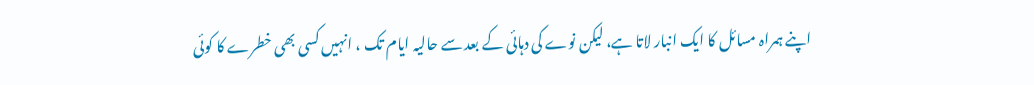اپنے ہمراہ مسائل کا ایک انبار لاتا ہے، لیکن نوے کی دہائی کے بعد سے حالیہ ایام تک ، انہیں کسی بھی خطرے کا کوئی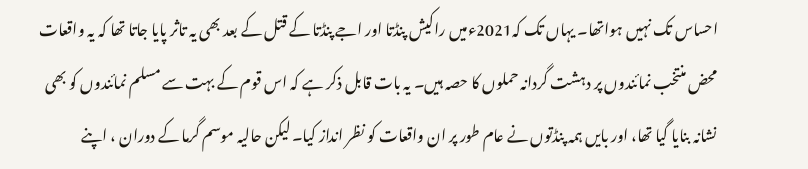احساس تک نہیں ہواتھا۔ یہاں تک کہ2021ءمیں راکیش پنڈتا اور اجے پنڈتا کے قتل کے بعد بھی یہ تاثر پایا جاتا تھا کہ یہ واقعات محض منتخب نمائندوں پر دہشت گردانہ حملوں کا حصہ ہیں۔ یہ بات قابل ذکر ہے کہ اس قوم کے بہت سے مسلم نمائندوں کو بھی نشانہ بنایا گیا تھا، اور بایں ہمہ پنڈتوں نے عام طور پر ان واقعات کو نظر انداز کیا۔ لیکن حالیہ موسم گرما کے دوران ، اپنے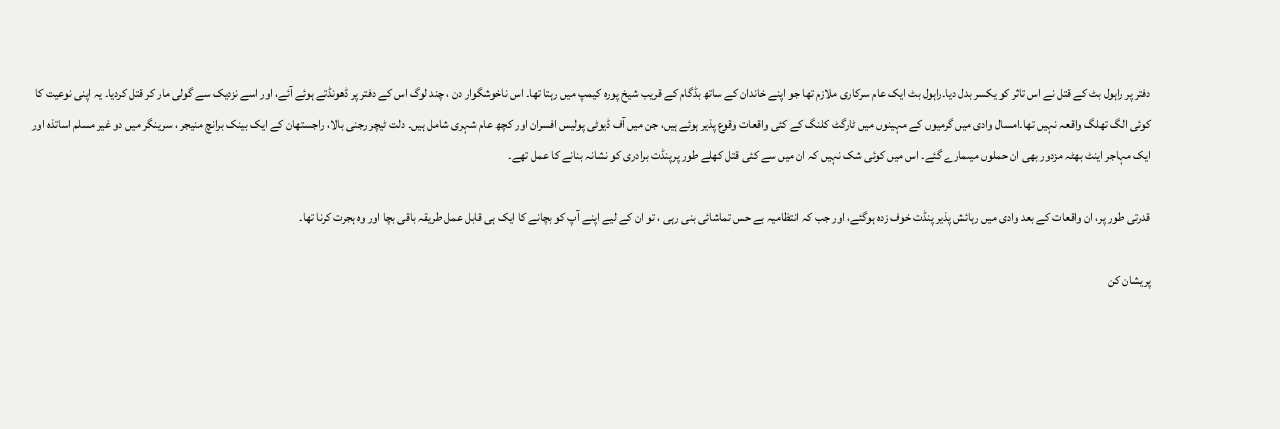دفتر پر راہول بٹ کے قتل نے اس تاثر کو یکسر بدل دیا۔راہول بٹ ایک عام سرکاری ملازم تھا جو اپنے خاندان کے ساتھ بڈگام کے قریب شیخ پورہ کیمپ میں رہتا تھا۔ اس ناخوشگوار دن ، چند لوگ اس کے دفتر پر ڈھونڈتے ہوئے آئے، اور اسے نزدیک سے گولی مار کر قتل کردیا۔ یہ اپنی نوعیت کا کوئی الگ تھلگ واقعہ نہیں تھا۔امسال وادی میں گرمیوں کے مہینوں میں ٹارگٹ کلنگ کے کئی واقعات وقوع پذیر ہوئے ہیں، جن میں آف ڈیوٹی پولیس افسران اور کچھ عام شہری شامل ہیں۔ دلت ٹیچر رجنی بالا، راجستھان کے ایک بینک برانچ منیجر ، سرینگر میں دو غیر مسلم اساتذہ اور ایک مہاجر اینٹ بھٹہ مزدور بھی ان حملوں میںمارے گئے۔ اس میں کوئی شک نہیں کہ ان میں سے کئی قتل کھلے طور پرپنڈت برادری کو نشانہ بنانے کا عمل تھے۔

قدرتی طور پر، ان واقعات کے بعد وادی میں رہائش پذیر پنڈت خوف زدہ ہوگئے، اور جب کہ انتظامیہ بے حس تماشائی بنی رہی ، تو ان کے لیے اپنے آپ کو بچانے کا ایک ہی قابل عمل طریقہ باقی بچا اور وہ ہجرت کرنا تھا۔

پریشان کن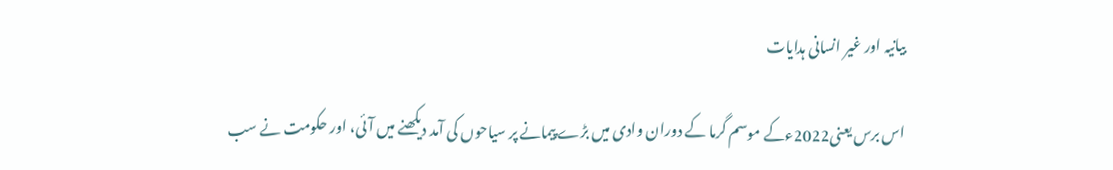بیانیہ اور غیر انسانی ہدایات

اس برس یعنی2022ءکے موسم گرما کے دوران وادی میں بڑے پیمانے پر سیاحوں کی آمد دیکھنے میں آئی، اور حکومت نے سب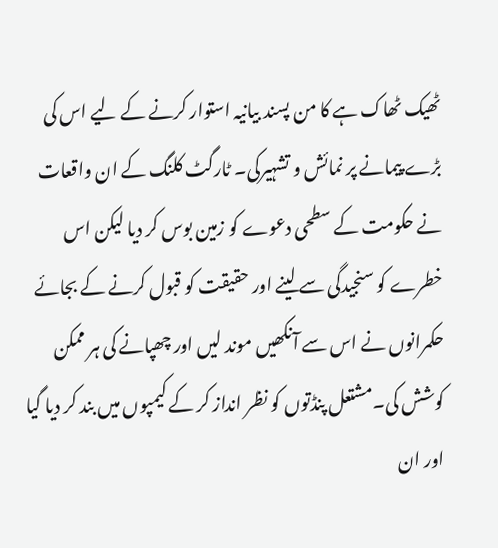ٹھیک ٹھاک ہے کا من پسند بیانیہ استوار کرنے کے لیے اس کی بڑے پیمانے پر نمائش و تشہیرکی۔ ٹارگٹ کلنگ کے ان واقعات نے حکومت کے سطحی دعوے کو زمین بوس کر دیا لیکن اس خطرے کو سنجیدگی سے لینے اور حقیقت کو قبول کرنے کے بجائے حکمرانوں نے اس سے آنکھیں موند لیں اور چھپانے کی ہر ممکن کوشش کی۔مشتعل پنڈتوں کو نظر انداز کر کے کیمپوں میں بند کر دیا گیا اور ان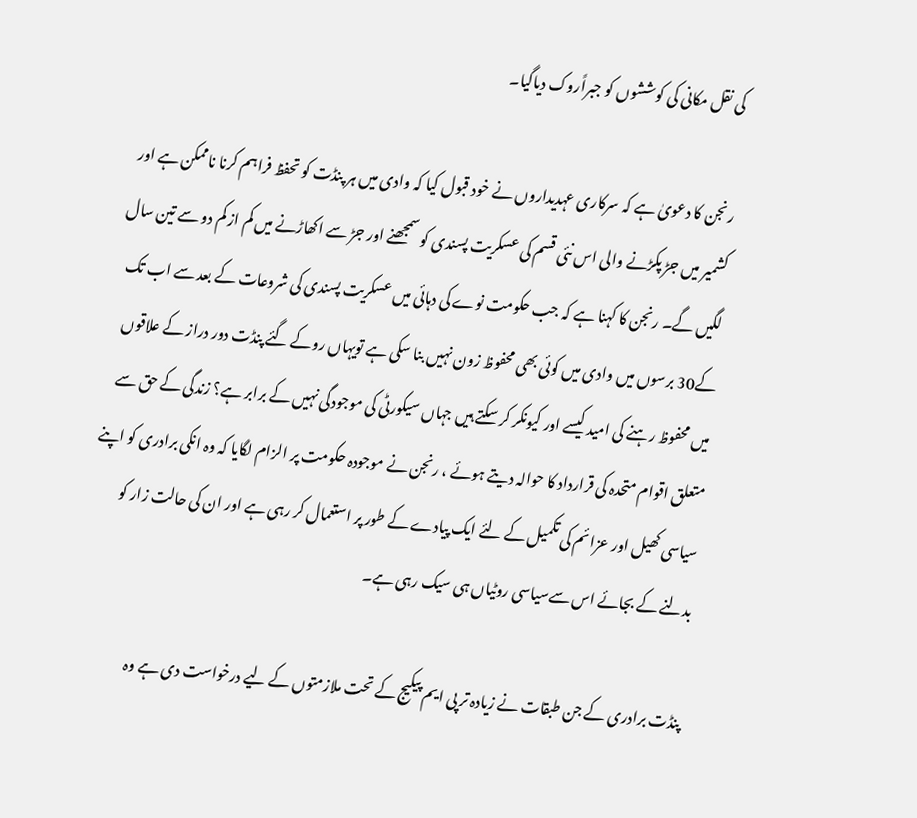کی نقل مکانی کی کوششوں کو جبراًروک دیاگیا۔

رنجن کا دعویٰ ہے کہ سرکاری عہدیداروں نے خود قبول کیا کہ وادی میں ہر پنڈت کو تحفظ فراہم کرنا ناممکن ہے اور کشمیر میں جڑ پکڑنے والی اس نئی قسم کی عسکریت پسندی کو سمجھنے اور جڑ سے اکھاڑنے میں کم از کم دو سے تین سال لگیں گے۔ رنجن کا کہنا ہے کہ جب حکومت نوے کی دہائی میں عسکریت پسندی کی شروعات کے بعد سے اب تک کے30 برسوں میں وادی میں کوئی بھی محفوظ زون نہیں بنا سکی ہے تویہاں روکے گئے پنڈت دور دراز کے علاقوں میں محفوظ رہنے کی امید کیسے اور کیونکر کر سکتے ہیں جہاں سیکورٹی کی موجودگی نہیں کے برابر ہے؟ زندگی کے حق سے متعلق اقوام متحدہ کی قرارداد کا حوالہ دیتے ہوئے ، رنجن نے موجودہ حکومت پر الزام لگایا کہ وہ انکی برادری کو اپنے سیاسی کھیل اور عزائم کی تکمیل کے لئے ایک پیادے کے طور پر استعمال کر رہی ہے اور ان کی حالت زار کو بدلنے کے بجائے اس سےسیاسی روٹیاں ہی سیک رہی ہے۔

پنڈت برادری کے جن طبقات نے زیادہ تر پی ایم پیکیج کے تحت ملازمتوں کے لیے درخواست دی ہے وہ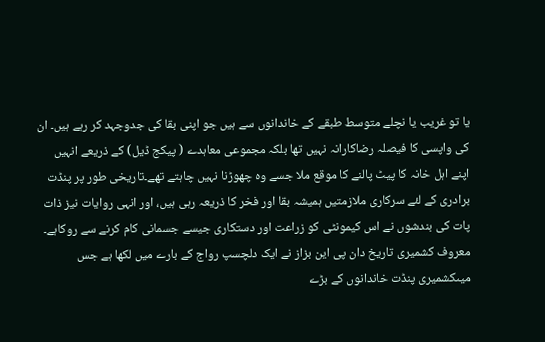یا تو غریب یا نچلے متوسط طبقے کے خاندانوں سے ہیں جو اپنی بقا کی جدوجہد کر رہے ہیں۔ ان کی واپسی کا فیصلہ رضاکارانہ نہیں تھا بلکہ مجموعی معاہدے ( پیکج ڈیل) کے ذریعے انہیں اپنے اہل خانہ کا پیٹ پالنے کا موقع ملا جسے وہ چھوڑنا نہیں چاہتے تھے۔تاریخی طور پر پنڈت برادری کے لئے سرکاری ملازمتیں ہمیشہ بقا اور فخر کا ذریعہ رہی ہیں، اور انہی روایات نیز ذات پات کی بندشوں نے اس کیمونٹی کو زراعت اور دستکاری جیسے جسمانی کام کرنے سے روکاہے۔ معروف کشمیری تاریخ دان پی این بزاز نے ایک دلچسپ رواج کے بارے میں لکھا ہے جس میںکشمیری پنڈت خاندانوں کے بڑے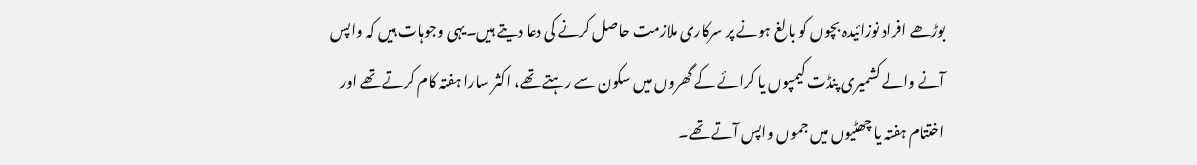بوڑھے افراد نوزائیدہ بچوں کو بالغ ہونے پر سرکاری ملازمت حاصل کرنے کی دعا دیتے ہیں۔یہی وجوہات ہیں کہ واپس آنے والے کشمیری پنڈت کیمپوں یا کرائے کے گھروں میں سکون سے رہتے تھے، اکثر سارا ہفتہ کام کرتے تھے اور اختتام ہفتہ یا چھٹیوں میں جموں واپس آتے تھے۔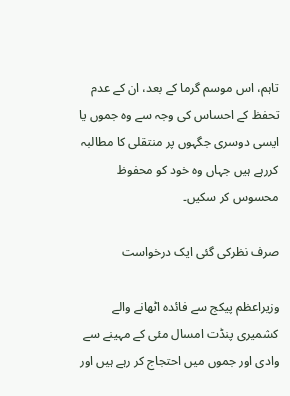تاہم، اس موسم گرما کے بعد، ان کے عدم تحفظ کے احساس کی وجہ سے وہ جموں یا ایسی دوسری جگہوں پر منتقلی کا مطالبہ کررہے ہیں جہاں وہ خود کو محفوظ محسوس کر سکیں۔

صرف نظرکی گئی ایک درخواست

وزیراعظم پیکج سے فائدہ اٹھانے والے کشمیری پنڈت امسال مئی کے مہینے سے وادی اور جموں میں احتجاج کر رہے ہیں اور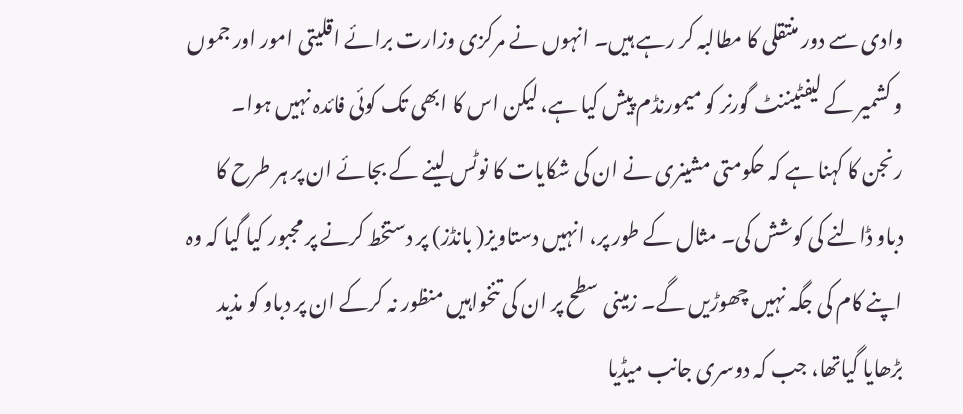وادی سے دور منتقلی کا مطالبہ کر رہے ہیں۔ انہوں نے مرکزی وزارت برائے اقلیتی امور اور جموں و کشمیر کے لیفٹیننٹ گورنر کو میمورنڈم پیش کیا ہے، لیکن اس کا ابھی تک کوئی فائدہ نہیں ہوا۔ رنجن کا کہنا ہے کہ حکومتی مشینری نے ان کی شکایات کا نوٹس لینے کے بجائے ان پر ہر طرح کا دباو ڈالنے کی کوشش کی۔ مثال کے طور پر، انہیں دستاویز( بانڈز) پر دستخط کرنے پر مجبور کیا گیا کہ وہ اپنے کام کی جگہ نہیں چھوڑیں گے۔ زمینی سطح پر ان کی تنخواہیں منظور نہ کرکے ان پر دباو کو مذید بڑھایا گیاتھا، جب کہ دوسری جانب میڈیا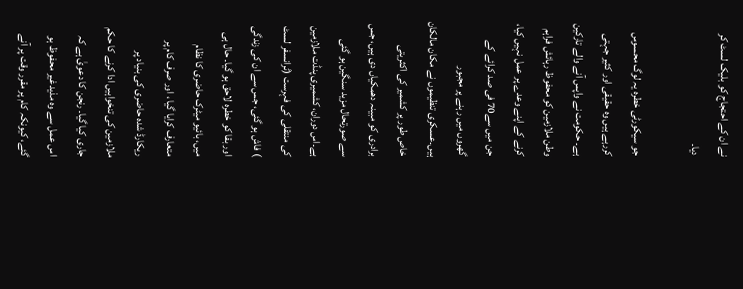نے ان کے احتجاج کو بلیک لسٹ کر دیا۔

جو سیکورٹی خطرہ یہ لوگ محسوس کررہے ہیں وہ حقیقی اور کثیر جہتی ہے۔ حکومت نے واپس آنے والے تارکین وطن ملازمین کو محفوظ رہائش فراہم کرنے کے اپنے وعدے پر عمل نہیں کیا، جن میں سے70 فی صد کرائے کے گھروں میں رہنے پر مجبور ہیں۔عسکری تنظیموں نے مکان مالکان خاص طور پر کشمیر کی اکثریتی برادری کو مبینہ دھمکیاں دی ہیں، جس سے صورتحال مزید سنگین ہو گئی ہے۔اس دوران، کشمیری پنڈت ملازمین کی منتقلی کی فہرست (ٹرانسفر لسٹ ) فاش ہو گئی، جس سے ان کی زندگی اور بقا کو خطرہ لاحق ہو گیا۔ حال ہی میں، بائیو میٹرک حاضری کا نظام متعارف کرایا گیا ، اور صرف کام پر ریکارڈ شدہ حاضری کی بنیاد پر ملازمین کی تنخواہیں ادا کرنے کا حکم جاری کیا گیا۔ رنجن کا دعویٰ ہے کہ اس عمل سے وہ مذیدغیر محفوظ ہو گئے، کیونکہ کام پر مقرر وقت پر آنے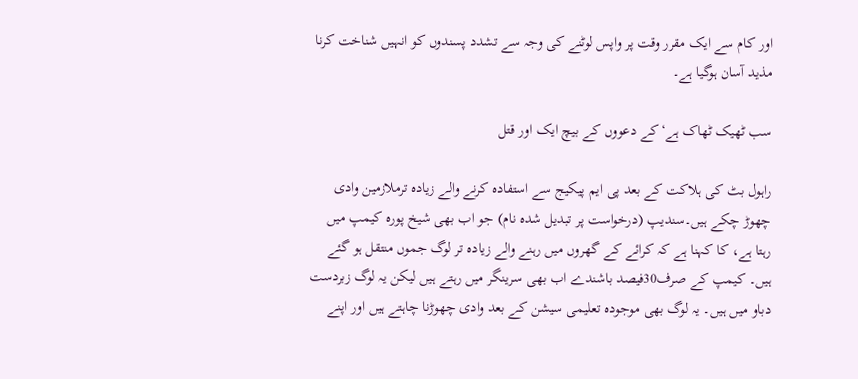اور کام سے ایک مقرر وقت پر واپس لوٹنے کی وجہ سے تشدد پسندوں کو انہیں شناخت کرنا مذید آسان ہوگیا ہے۔

سب ٹھیک ٹھاک ہے‘کے دعووں کے بیچ ایک اور قتل

راہول بٹ کی ہلاکت کے بعد پی ایم پیکیج سے استفادہ کرنے والے زیادہ ترملازمین وادی چھوڑ چکے ہیں۔سندیپ (درخواست پر تبدیل شدہ نام) جو اب بھی شیخ پورہ کیمپ میں رہتا ہے، کا کہنا ہے کہ کرائے کے گھروں میں رہنے والے زیادہ تر لوگ جموں منتقل ہو گئے ہیں۔ کیمپ کے صرف30فیصد باشندے اب بھی سرینگر میں رہتے ہیں لیکن یہ لوگ زبردست دباو میں ہیں۔ یہ لوگ بھی موجودہ تعلیمی سیشن کے بعد وادی چھوڑنا چاہتے ہیں اور اپنے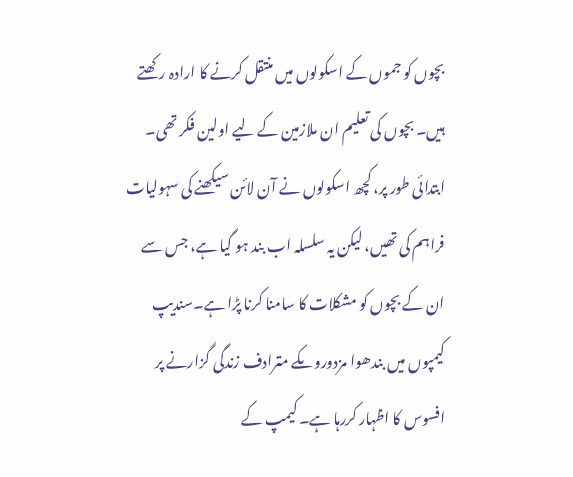بچوں کو جموں کے اسکولوں میں منتقل کرنے کا ارادہ رکھتے ہیں۔ بچوں کی تعلیم ان ملازمین کے لیے اولین فکر تھی۔ ابتدائی طور پر، کچھ اسکولوں نے آن لائن سیکھنے کی سہولیات فراہم کی تھیں، لیکن یہ سلسلہ اب بند ہو گیا ہے، جس سے ان کے بچوں کو مشکلات کا سامنا کرنا پڑا ہے۔سندیپ کیمپوں میں بندھوا مزدوروںکے مترادف زندگی گزارنے پر افسوس کا اظہار کررہا ہے۔ کیمپ کے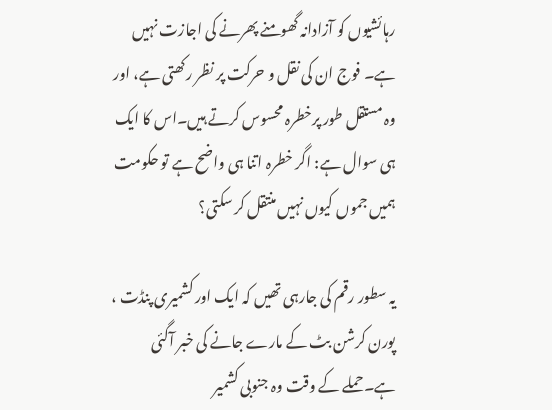رہائشیوں کو آزادانہ گھومنے پھرنے کی اجازت نہیں ہے۔ فوج ان کی نقل و حرکت پر نظر رکھتی ہے، اور وہ مستقل طور پرخطرہ محسوس کرتے ہیں۔اس کا ایک ہی سوال ہے: اگر خطرہ اتنا ہی واضح ہے تو حکومت ہمیں جموں کیوں نہیں منتقل کر سکتی؟

یہ سطور رقم کی جارہی تھیں کہ ایک اور کشمیری پنڈت ، پورن کرشن بٹ کے مارے جانے کی خبر آگئی ہے۔حملے کے وقت وہ جنوبی کشمیر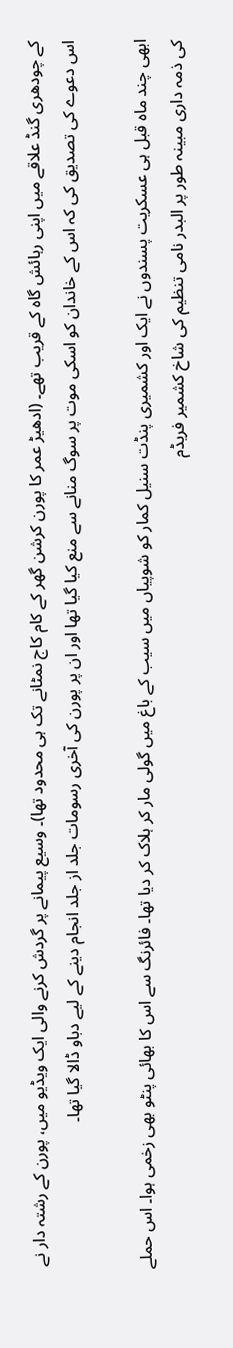کے چودھری گنڈ علاقے میں اپنی رہائش گاہ کے قریب تھے۔ (ادھیڑ عمر کا پورن کرشن گھر کے کام کاج نمٹانے تک ہی محدود تھا)۔ وسیع پیمانے پر گردش کرنے والی ایک ویڈیو میں، پورن کے رشتہ دار نے اس دعوے کی تصدیق کی کہ اس کے خاندان کو اسکی موت پر سوگ منانے سے منع کیا گیا تھا اور ان پر پورن کی آخری رسومات جلد از جلد انجام دینے کے لیے دباو ڈالا گیا تھا۔

ابھی چند ماہ قبل ہی عسکریت پسندوں نے ایک اور کشمیری پنڈت سنیل کمار کو شوپیاں میں سیب کے باغ میں گولی مار کر ہلاک کر دیا تھا۔ فائرنگ سے اس کا بھائی پنٹو بھی زخمی ہوا۔ اس حملے کی ذمہ داری مبینہ طور پر البدر نامی تنظیم کی شاخ کشمیر فریڈم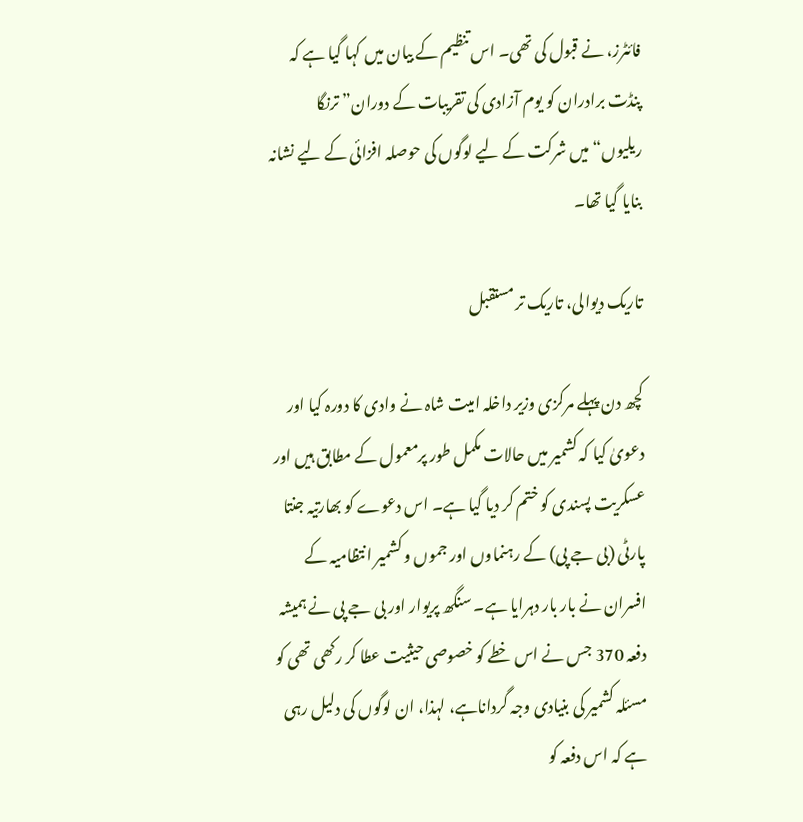فائٹرز، نے قبول کی تھی۔ اس تنظیم کے بیان میں کہا گیا ہے کہ پنڈت برادران کو یوم آزادی کی تقریبات کے دوران” ترنگا ریلیوں“ میں شرکت کے لیے لوگوں کی حوصلہ افزائی کے لیے نشانہ بنایا گیا تھا۔

تاریک دیوالی، تاریک تر مستقبل

کچھ دن پہلے مرکزی وزیر داخلہ امیت شاہ نے وادی کا دورہ کیا اور دعویٰ کیا کہ کشمیر میں حالات مکمل طور پرمعمول کے مطابق ہیں اور عسکریت پسندی کو ختم کر دیا گیا ہے۔ اس دعوے کو بھارتیہ جنتا پارٹی (بی جے پی) کے رہنماوں اور جموں و کشمیر انتظامیہ کے افسران نے بار بار دہرایا ہے۔ سنگھ پریوار اور بی جے پی نے ہمیشہ دفعہ 370 جس نے اس خطے کو خصوصی حیثیت عطا کر رکھی تھی کو مسئلہ کشمیر کی بنیادی وجہ گرداناہے، لہذا، ان لوگوں کی دلیل رہی ہے کہ اس دفعہ کو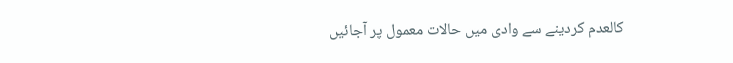کالعدم کردینے سے وادی میں حالات معمول پر آجائیں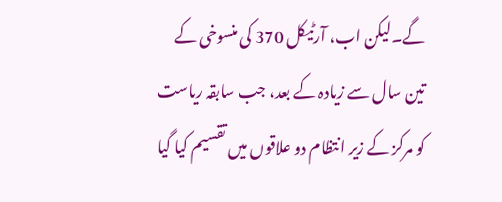گے۔لیکن اب، آرٹیکل 370 کی منسوخی کے تین سال سے زیادہ کے بعد، جب سابقہ ریاست کو مرکز کے زیر انتظام دو علاقوں میں تقسیم کیا گیا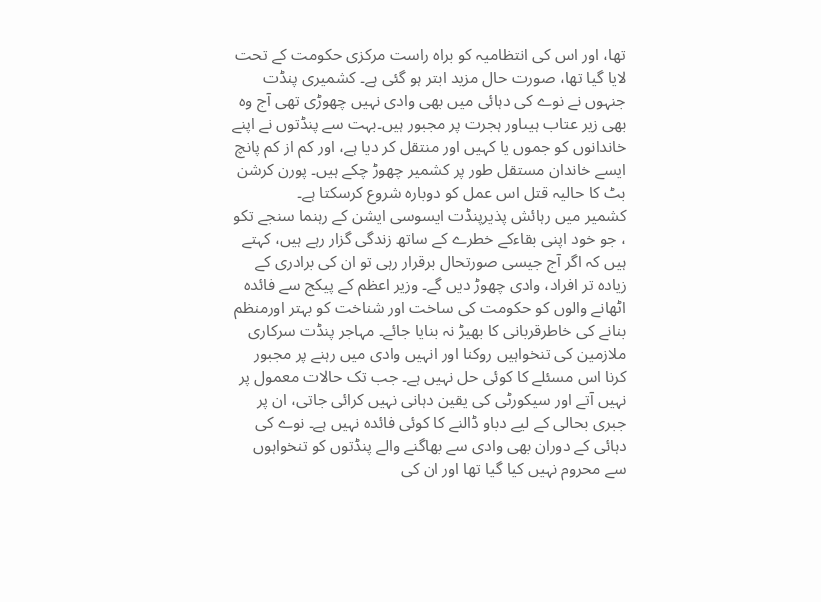تھا، اور اس کی انتظامیہ کو براہ راست مرکزی حکومت کے تحت لایا گیا تھا، صورت حال مزید ابتر ہو گئی ہے۔ کشمیری پنڈت جنہوں نے نوے کی دہائی میں بھی وادی نہیں چھوڑی تھی آج وہ بھی زیر عتاب ہیںاور ہجرت پر مجبور ہیں۔بہت سے پنڈتوں نے اپنے خاندانوں کو جموں یا کہیں اور منتقل کر دیا ہے، اور کم از کم پانچ ایسے خاندان مستقل طور پر کشمیر چھوڑ چکے ہیں۔ پورن کرشن بٹ کا حالیہ قتل اس عمل کو دوبارہ شروع کرسکتا ہے۔
کشمیر میں رہائش پذیرپنڈت ایسوسی ایشن کے رہنما سنجے تکو ، جو خود اپنی بقاءکے خطرے کے ساتھ زندگی گزار رہے ہیں، کہتے ہیں کہ اگر آج جیسی صورتحال برقرار رہی تو ان کی برادری کے زیادہ تر افراد، وادی چھوڑ دیں گے۔ وزیر اعظم کے پیکج سے فائدہ اٹھانے والوں کو حکومت کی ساخت اور شناخت کو بہتر اورمنظم بنانے کی خاطرقربانی کا بھیڑ نہ بنایا جائے۔ مہاجر پنڈت سرکاری ملازمین کی تنخواہیں روکنا اور انہیں وادی میں رہنے پر مجبور کرنا اس مسئلے کا کوئی حل نہیں ہے۔ جب تک حالات معمول پر نہیں آتے اور سیکورٹی کی یقین دہانی نہیں کرائی جاتی، ان پر جبری بحالی کے لیے دباو ڈالنے کا کوئی فائدہ نہیں ہے۔ نوے کی دہائی کے دوران بھی وادی سے بھاگنے والے پنڈتوں کو تنخواہوں سے محروم نہیں کیا گیا تھا اور ان کی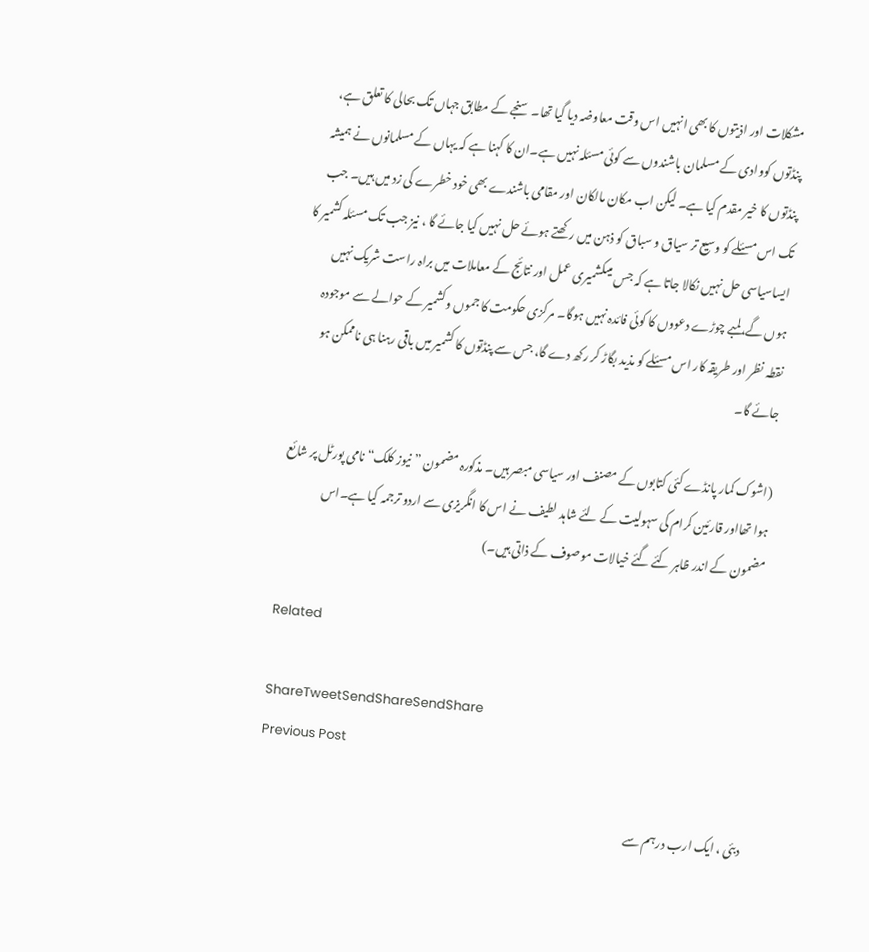مشکلات اور اذیتوں کا بھی انہیں اس وقت معاوضہ دیا گیا تھا۔ سنجے کے مطابق جہاں تک بحالی کا تعلق ہے، پنڈتوں کووادی کے مسلمان باشندوں سے کوئی مسئلہ نہیں ہے۔ان کا کہنا ہے کہ یہاں کے مسلمانوں نے ہمیشہ پنڈتوں کا خیر مقدم کیا ہے۔ لیکن اب مکان مالکان اور مقامی باشندے بھی خود خطرے کی زد میں ہیں۔ جب تک اس مسئلے کو وسیع تر سیاق و سباق کو ذہن میں رکھتے ہوئے حل نہیں کیا جائے گا ، نیز جب تک مسئلہ کشمیر کا ایساسیاسی حل نہیں نکالا جاتا ہے کہ جس میںکشمیری عمل اور نتائج کے معاملات میں براہ راست شریک نہیں ہوں گے،لمبے چوڑے دعووں کا کوئی فائدہ نہیں ہوگا۔ مرکزی حکومت کا جموں وکشمیر کے حوالے سے موجودہ نقطہ نظر اور طریقہ کار اس مسئلے کو مذید بگاڑ کر رکھ دے گا، جس سے پنڈتوں کا کشمیر میں باقی رہنا ہی ناممکن ہو جائے گا۔

(اشوک کمار پانڈے کئی کتابوں کے مصنف اور سیاسی مبصر ہیں۔ مذکورہ مضمون ”نیوز کلک“ نامی پورٹل پر شائع ہوا تھااور قارئین کرام کی سہولیت کے لئے شاہد لطیف نے اس کا انگریزی سے اردو ترجمہ کیا ہے۔اس مضمون کے اندر ظاہر کئے گئے خیالات موصوف کے ذاتی ہیں۔)

Related

ShareTweetSendShareSendShare
Previous Post

دبئی ، ایک ارب درہم سے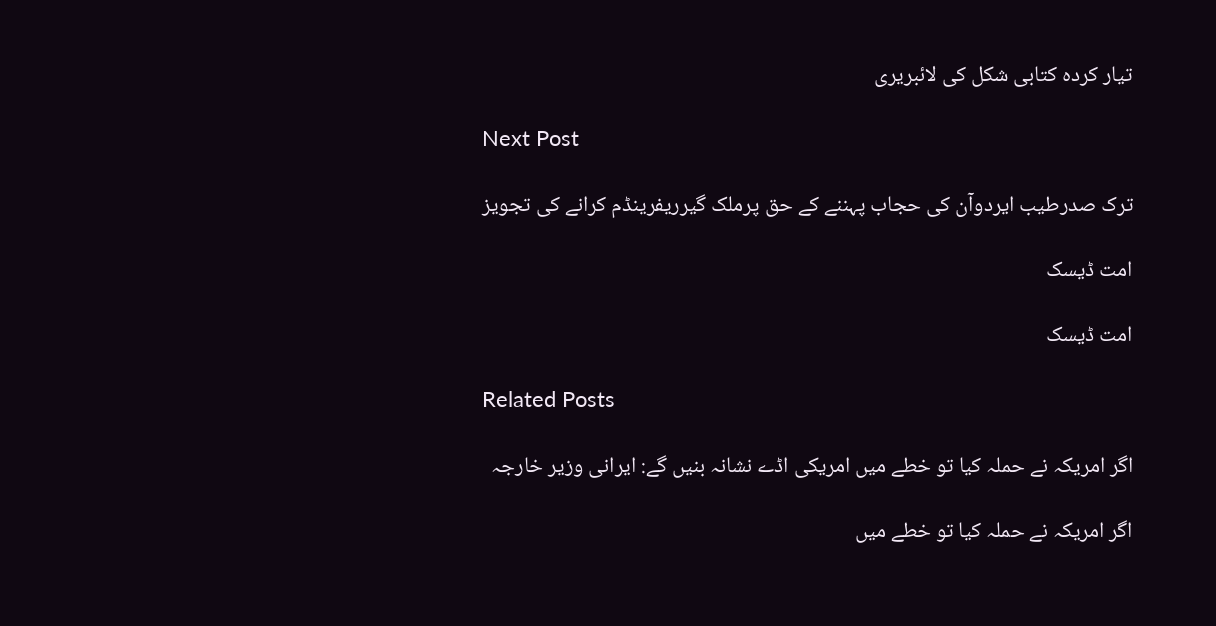تیار کردہ کتابی شکل کی لائبریری

Next Post

ترک صدرطیب ایردوآن کی حجاب پہننے کے حق پرملک گیرریفرینڈم کرانے کی تجویز

امت ڈیسک

امت ڈیسک

Related Posts

اگر امریکہ نے حملہ کیا تو خطے میں امریکی اڈے نشانہ بنیں گے: ایرانی وزیر خارجہ

اگر امریکہ نے حملہ کیا تو خطے میں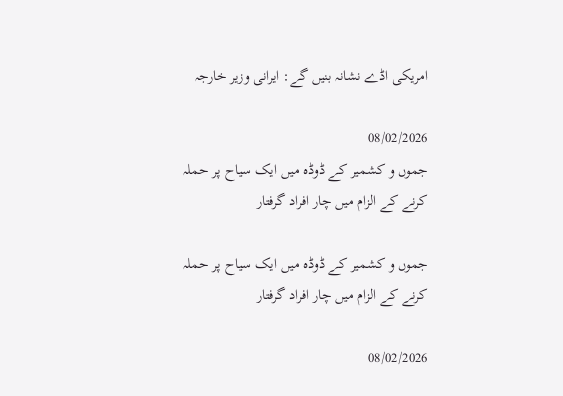امریکی اڈے نشانہ بنیں گے: ایرانی وزیر خارجہ

08/02/2026
جموں و کشمیر کے ڈوڈہ میں ایک سیاح پر حملہ کرنے کے الزام میں چار افراد گرفتار

جموں و کشمیر کے ڈوڈہ میں ایک سیاح پر حملہ کرنے کے الزام میں چار افراد گرفتار

08/02/2026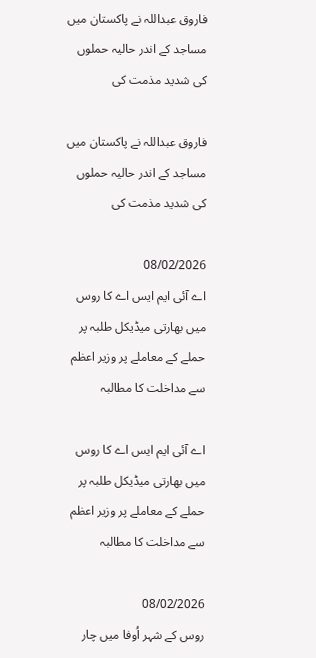فاروق عبداللہ نے پاکستان میں مساجد کے اندر حالیہ حملوں کی شدید مذمت کی

فاروق عبداللہ نے پاکستان میں مساجد کے اندر حالیہ حملوں کی شدید مذمت کی

08/02/2026
اے آئی ایم ایس اے کا روس میں بھارتی میڈیکل طلبہ پر حملے کے معاملے پر وزیر اعظم سے مداخلت کا مطالبہ

اے آئی ایم ایس اے کا روس میں بھارتی میڈیکل طلبہ پر حملے کے معاملے پر وزیر اعظم سے مداخلت کا مطالبہ

08/02/2026
روس کے شہر اُوفا میں چار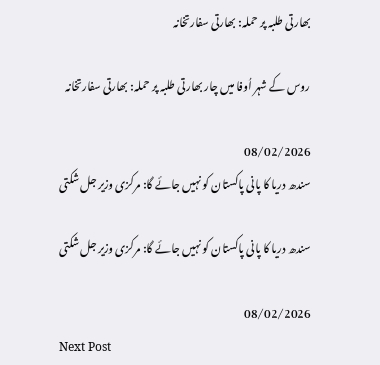بھارتی طلبہ پر حملہ: بھارتی سفارتخانہ

روس کے شہر اُوفا میں چار بھارتی طلبہ پر حملہ: بھارتی سفارتخانہ

08/02/2026
سندھ دریا کا پانی پاکستان کو نہیں جائے گا: مرکزی وزیر جل شکتی

سندھ دریا کا پانی پاکستان کو نہیں جائے گا: مرکزی وزیر جل شکتی

08/02/2026
Next Post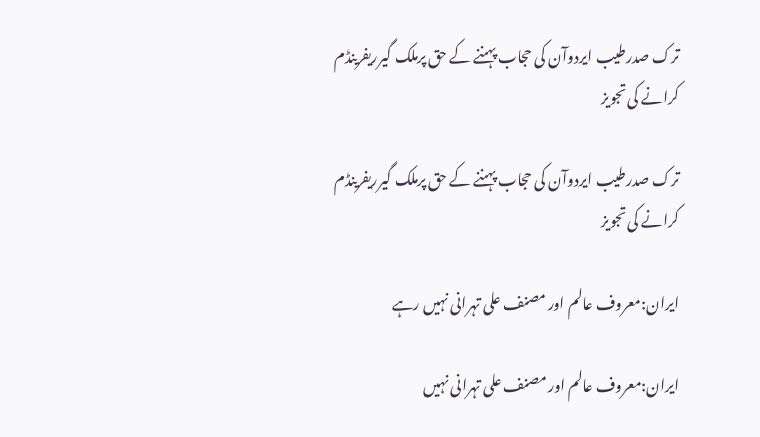ترک صدرطیب ایردوآن کی حجاب پہننے کے حق پرملک گیرریفرینڈم کرانے کی تجویز

ترک صدرطیب ایردوآن کی حجاب پہننے کے حق پرملک گیرریفرینڈم کرانے کی تجویز

ایران:معروف عالم اور مصنف علی تہرانی نہیں رہے

ایران:معروف عالم اور مصنف علی تہرانی نہیں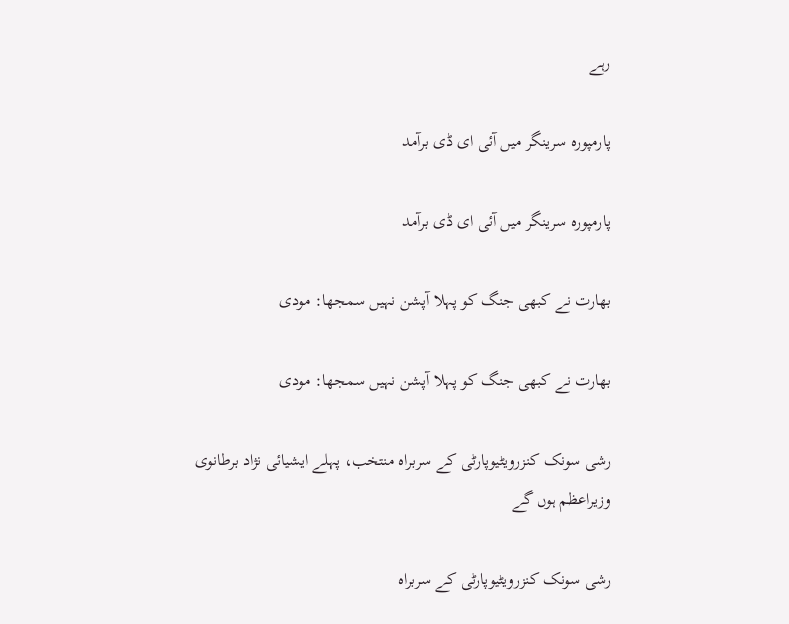رہے

پارمپورہ سرینگر میں آئی ای ڈی برآمد

پارمپورہ سرینگر میں آئی ای ڈی برآمد

بھارت نے کبھی جنگ کو پہلا آپشن نہیں سمجھا: مودی

بھارت نے کبھی جنگ کو پہلا آپشن نہیں سمجھا: مودی

رشی سونک کنزرویٹیوپارٹی کے سربراہ منتخب، پہلے ایشیائی نژاد برطانوی وزیراعظم ہوں گے

رشی سونک کنزرویٹیوپارٹی کے سربراہ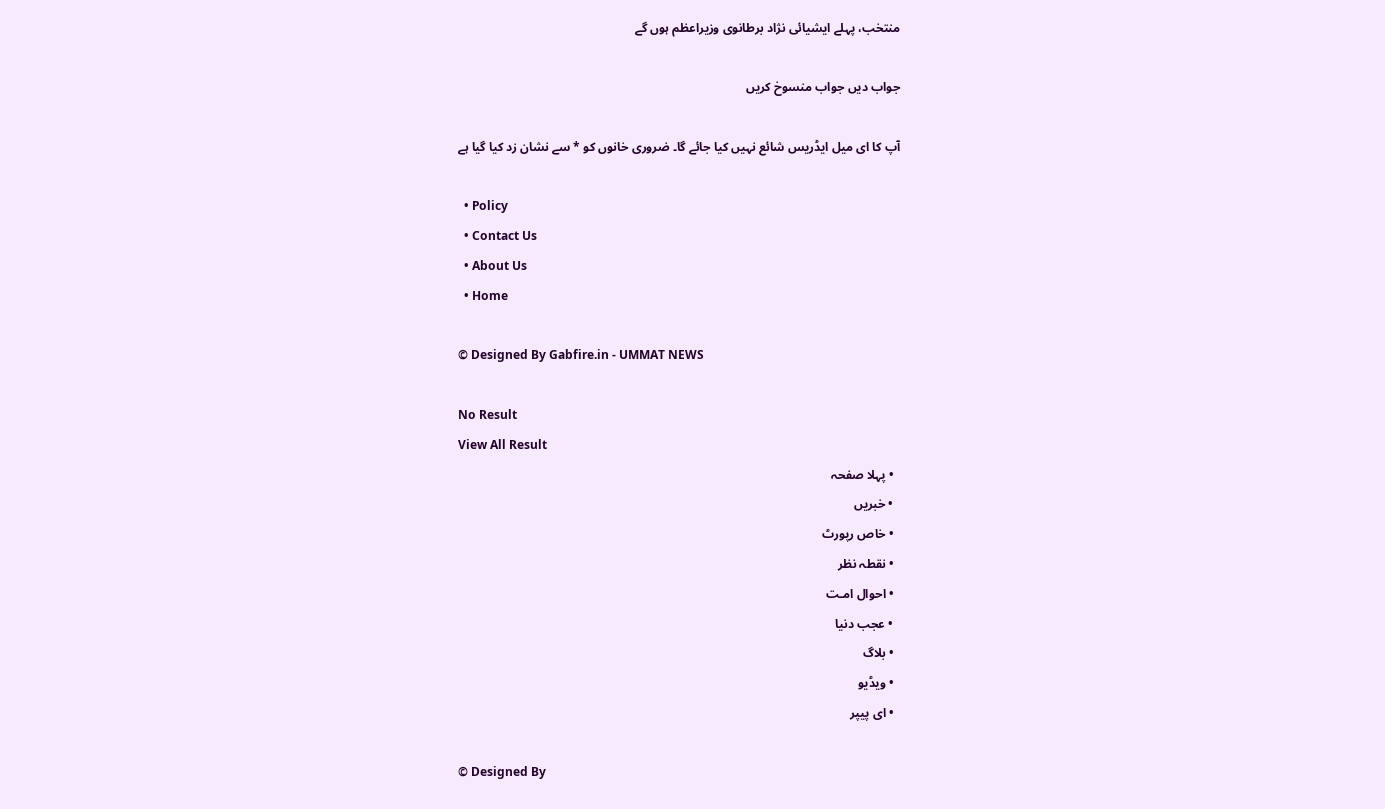منتخب، پہلے ایشیائی نژاد برطانوی وزیراعظم ہوں گے

جواب دیں جواب منسوخ کریں

آپ کا ای میل ایڈریس شائع نہیں کیا جائے گا۔ ضروری خانوں کو * سے نشان زد کیا گیا ہے

  • Policy
  • Contact Us
  • About Us
  • Home

© Designed By Gabfire.in - UMMAT NEWS

No Result
View All Result
  • پہلا صفحہ
  • خبریں
  • خاص رپورٹ
  • نقطہ نظر
  • احوال امـت
  • عجب دنیا
  • بلاگ
  • ویڈیو
  • ای پیپر

© Designed By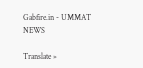Gabfire.in - UMMAT NEWS

Translate »